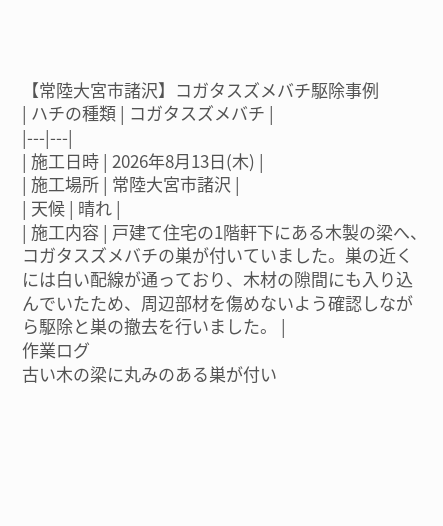【常陸大宮市諸沢】コガタスズメバチ駆除事例
| ハチの種類 | コガタスズメバチ |
|---|---|
| 施工日時 | 2026年8月13日(木) |
| 施工場所 | 常陸大宮市諸沢 |
| 天候 | 晴れ |
| 施工内容 | 戸建て住宅の1階軒下にある木製の梁へ、コガタスズメバチの巣が付いていました。巣の近くには白い配線が通っており、木材の隙間にも入り込んでいたため、周辺部材を傷めないよう確認しながら駆除と巣の撤去を行いました。 |
作業ログ
古い木の梁に丸みのある巣が付い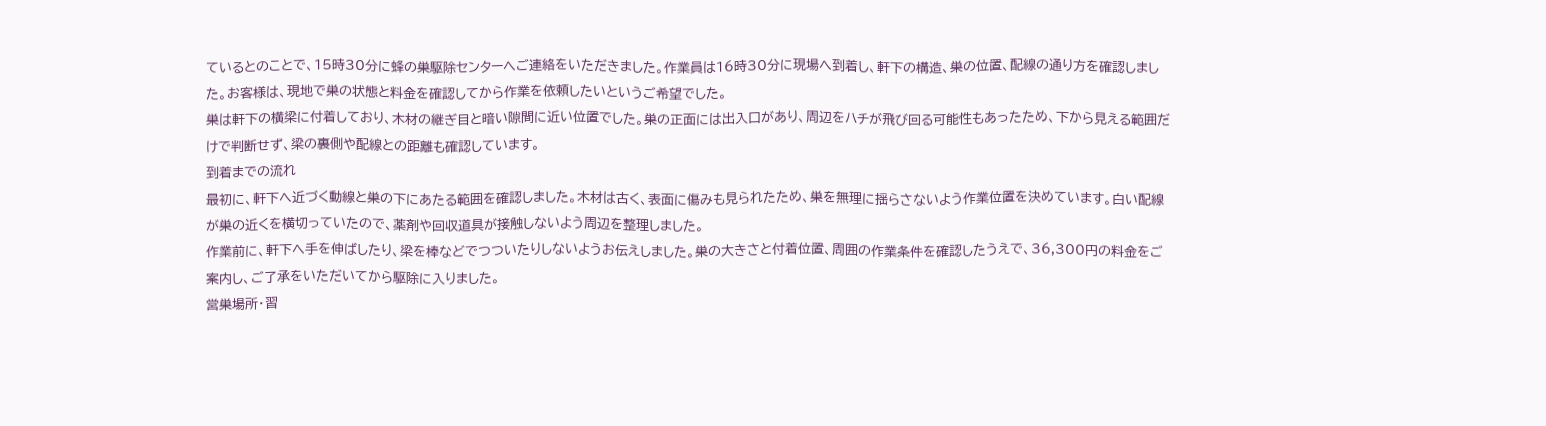ているとのことで、15時30分に蜂の巣駆除センターへご連絡をいただきました。作業員は16時30分に現場へ到着し、軒下の構造、巣の位置、配線の通り方を確認しました。お客様は、現地で巣の状態と料金を確認してから作業を依頼したいというご希望でした。
巣は軒下の横梁に付着しており、木材の継ぎ目と暗い隙間に近い位置でした。巣の正面には出入口があり、周辺をハチが飛び回る可能性もあったため、下から見える範囲だけで判断せず、梁の裏側や配線との距離も確認しています。
到着までの流れ
最初に、軒下へ近づく動線と巣の下にあたる範囲を確認しました。木材は古く、表面に傷みも見られたため、巣を無理に揺らさないよう作業位置を決めています。白い配線が巣の近くを横切っていたので、薬剤や回収道具が接触しないよう周辺を整理しました。
作業前に、軒下へ手を伸ばしたり、梁を棒などでつついたりしないようお伝えしました。巣の大きさと付着位置、周囲の作業条件を確認したうえで、36,300円の料金をご案内し、ご了承をいただいてから駆除に入りました。
営巣場所・習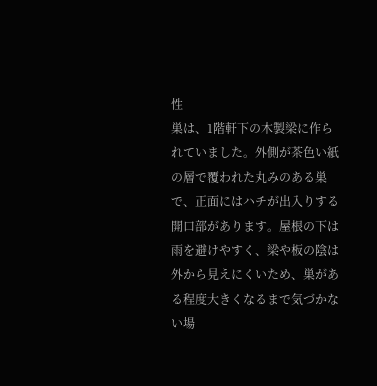性
巣は、1階軒下の木製梁に作られていました。外側が茶色い紙の層で覆われた丸みのある巣で、正面にはハチが出入りする開口部があります。屋根の下は雨を避けやすく、梁や板の陰は外から見えにくいため、巣がある程度大きくなるまで気づかない場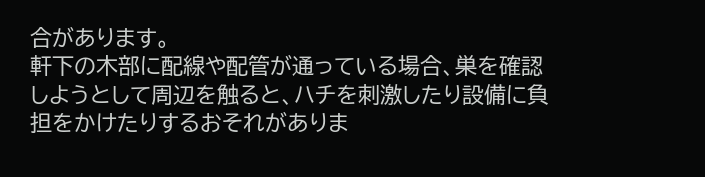合があります。
軒下の木部に配線や配管が通っている場合、巣を確認しようとして周辺を触ると、ハチを刺激したり設備に負担をかけたりするおそれがありま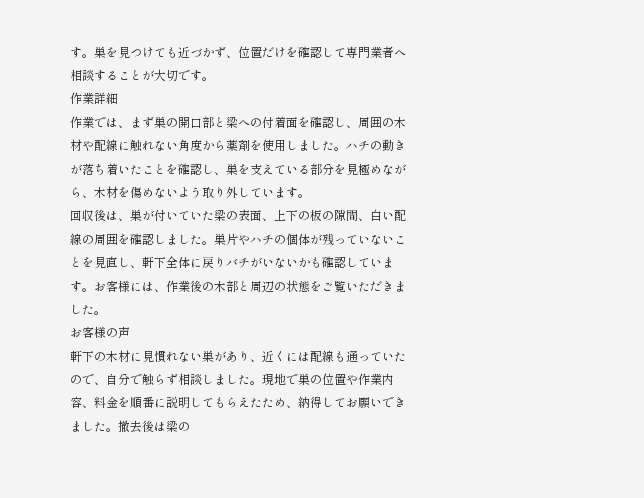す。巣を見つけても近づかず、位置だけを確認して専門業者へ相談することが大切です。
作業詳細
作業では、まず巣の開口部と梁への付着面を確認し、周囲の木材や配線に触れない角度から薬剤を使用しました。ハチの動きが落ち着いたことを確認し、巣を支えている部分を見極めながら、木材を傷めないよう取り外しています。
回収後は、巣が付いていた梁の表面、上下の板の隙間、白い配線の周囲を確認しました。巣片やハチの個体が残っていないことを見直し、軒下全体に戻りバチがいないかも確認しています。お客様には、作業後の木部と周辺の状態をご覧いただきました。
お客様の声
軒下の木材に見慣れない巣があり、近くには配線も通っていたので、自分で触らず相談しました。現地で巣の位置や作業内容、料金を順番に説明してもらえたため、納得してお願いできました。撤去後は梁の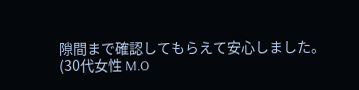隙間まで確認してもらえて安心しました。
(30代女性 M.O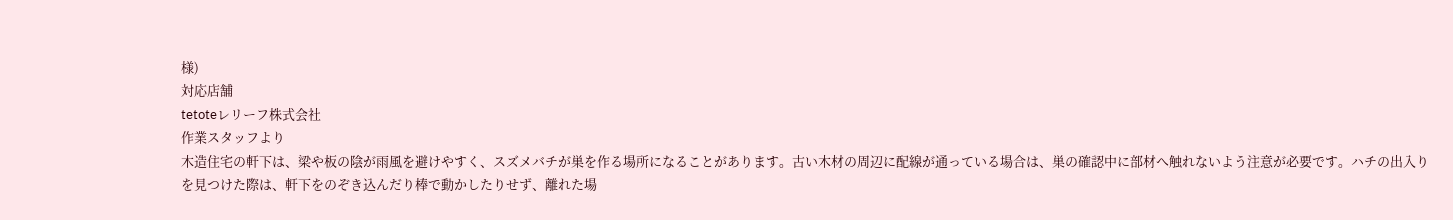様)
対応店舗
tetoteレリーフ株式会社
作業スタッフより
木造住宅の軒下は、梁や板の陰が雨風を避けやすく、スズメバチが巣を作る場所になることがあります。古い木材の周辺に配線が通っている場合は、巣の確認中に部材へ触れないよう注意が必要です。ハチの出入りを見つけた際は、軒下をのぞき込んだり棒で動かしたりせず、離れた場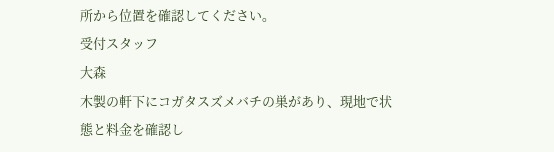所から位置を確認してください。
受付スタッフ
大森
木製の軒下にコガタスズメバチの巣があり、現地で状態と料金を確認し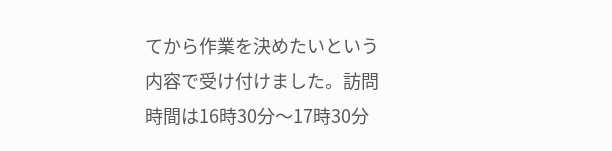てから作業を決めたいという内容で受け付けました。訪問時間は16時30分〜17時30分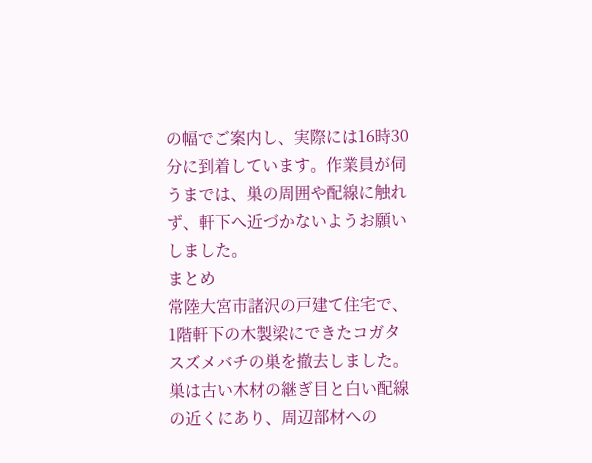の幅でご案内し、実際には16時30分に到着しています。作業員が伺うまでは、巣の周囲や配線に触れず、軒下へ近づかないようお願いしました。
まとめ
常陸大宮市諸沢の戸建て住宅で、1階軒下の木製梁にできたコガタスズメバチの巣を撤去しました。巣は古い木材の継ぎ目と白い配線の近くにあり、周辺部材への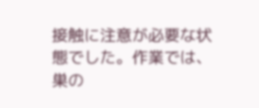接触に注意が必要な状態でした。作業では、巣の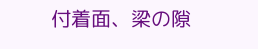付着面、梁の隙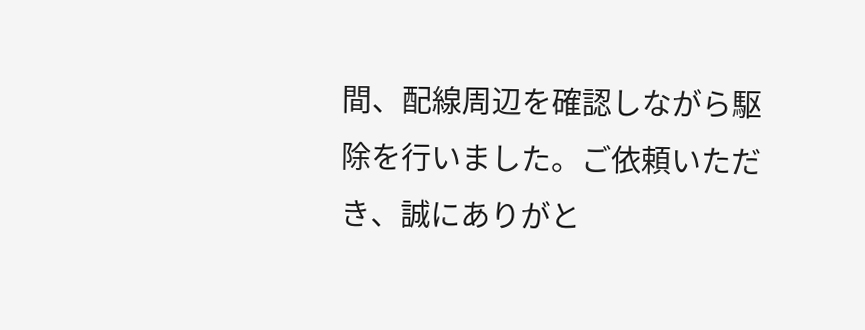間、配線周辺を確認しながら駆除を行いました。ご依頼いただき、誠にありがと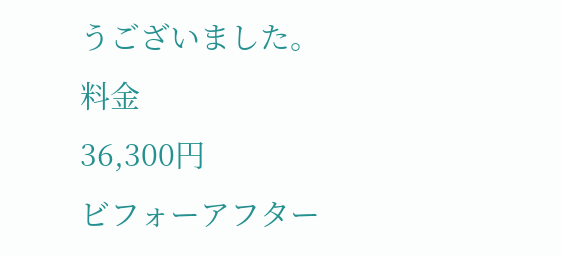うございました。
料金
36,300円
ビフォーアフター